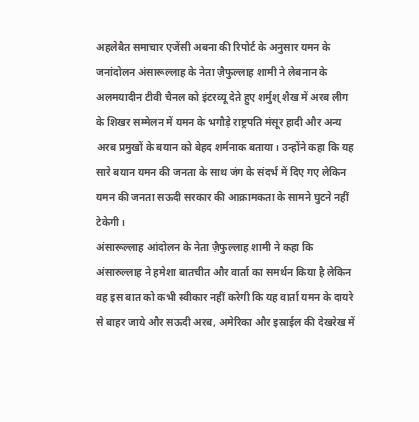अहलेबैत समाचार एजेंसी अबना की रिपोर्ट के अनुसार यमन के जनांदोलन अंसारूल्लाह के नेता ज़ैफुल्लाह शामी ने लेबनान के अलमयादीन टीवी चैनल को इंटरव्यू देते हुए शर्मुश् शैख में अरब लीग के शिखर सम्मेलन में यमन के भगौड़े राष्ट्रपति मंसूर हादी और अन्य अरब प्रमुखों के बयान को बेहद शर्मनाक बताया। उन्होंने कहा कि यह सारे बयान यमन की जनता के साथ जंग के संदर्भ में दिए गए लेकिन यमन की जनता सऊदी सरकार की आक्रामकता के सामने घुटने नहीं टेकेगी।
अंसारूल्लाह आंदोलन के नेता ज़ैफुल्लाह शामी ने कहा कि अंसारुल्लाह ने हमेशा बातचीत और वार्ता का समर्थन किया है लेकिन वह इस बात को कभी स्वीकार नहीं करेगी कि यह वार्ता यमन के दायरे से बाहर जाये और सऊदी अरब, अमेरिका और इस्राईल की देखरेख में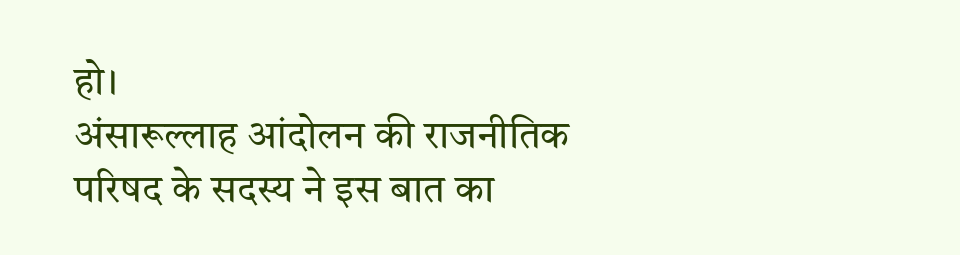हो।
अंसारूल्लाह आंदोलन की राजनीतिक परिषद के सदस्य ने इस बात का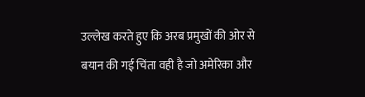उल्लेख करते हुए कि अरब प्रमुखों की ओर से बयान की गई चिंता वही है जो अमेरिका और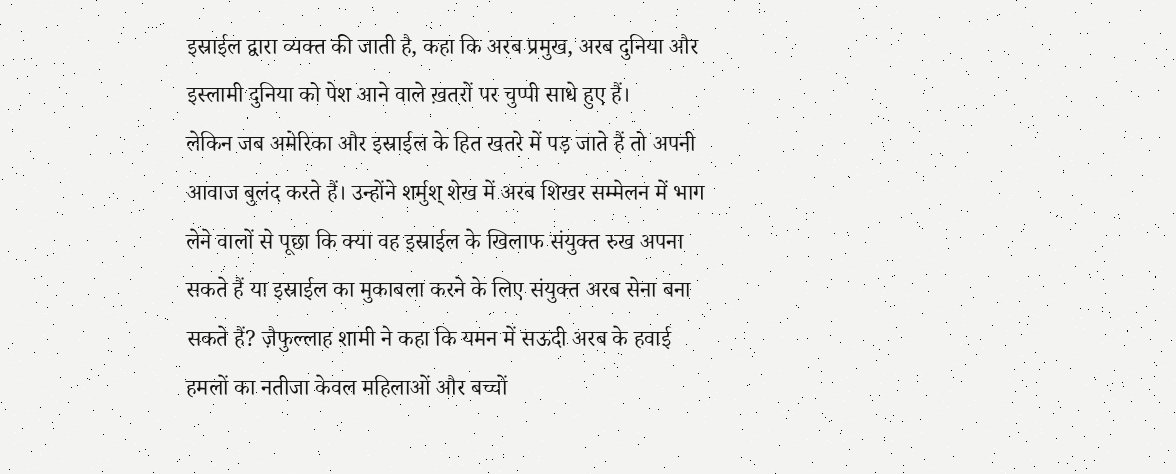इस्राईल द्वारा व्यक्त की जाती है, कहा कि अरब प्रमुख, अरब दुनिया और इस्लामी दुनिया को पेश आने वाले ख़तरों पर चुप्पी साधे हुए हैं।
लेकिन जब अमेरिका और इस्राईल के हित खतरे में पड़ जाते हैं तो अपनी आवाज बुलंद करते हैं। उन्होंने शर्मुश् शेख में अरब शिखर सम्मेलन में भाग लेने वालों से पूछा कि क्या वह इस्राईल के खिलाफ संयुक्त रुख अपना सकते हैं या इस्राईल का मुकाबला करने के लिए संयुक्त अरब सेना बना सकते हैं? ज़ैफुल्लाह शामी ने कहा कि यमन में सऊदी अरब के हवाई हमलों का नतीजा केवल महिलाओं और बच्चों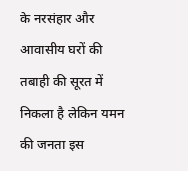के नरसंहार और आवासीय घरों की तबाही की सूरत में निकला है लेकिन यमन की जनता इस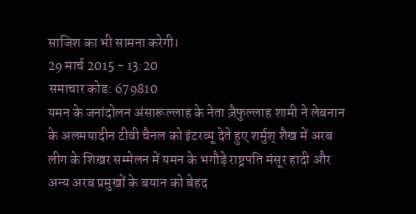साजिश का भी सामना करेगी।
29 मार्च 2015 - 13:20
समाचार कोड: 679810
यमन के जनांदोलन अंसारूल्लाह के नेता ज़ैफुल्लाह शामी ने लेबनान के अलमयादीन टीवी चैनल को इंटरव्यू देते हुए शर्मुश् शैख में अरब लीग के शिखर सम्मेलन में यमन के भगौड़े राष्ट्रपति मंसूर हादी और अन्य अरब प्रमुखों के बयान को बेहद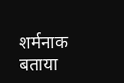शर्मनाक बताया